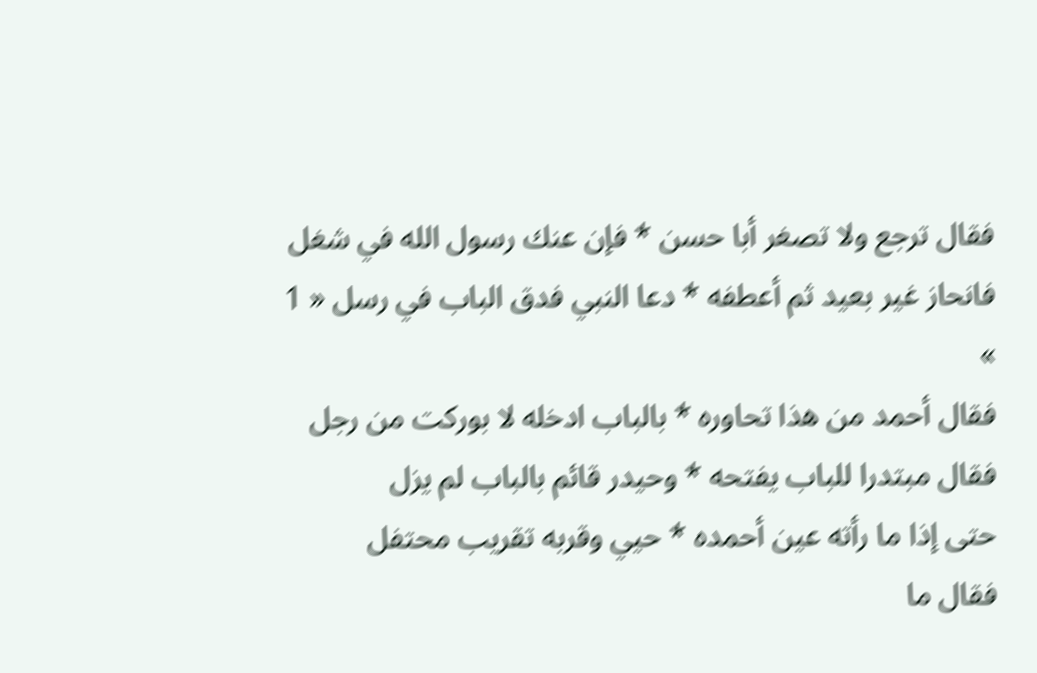فقال ترجع ولا تصغر أبا حسن * فإن عنك رسول الله في شغل
فانحاز غير بعيد ثم أعطفه * دعا النبي فدق الباب في رسل « 1 »
فقال أحمد من هذا تحاوره * بالباب ادخله لا بوركت من رجل
فقال مبتدرا للباب يفتحه * وحيدر قائم بالباب لم يزل
حتى إذا ما رأته عين أحمده * حيي وقربه تقريب محتفل
فقال ما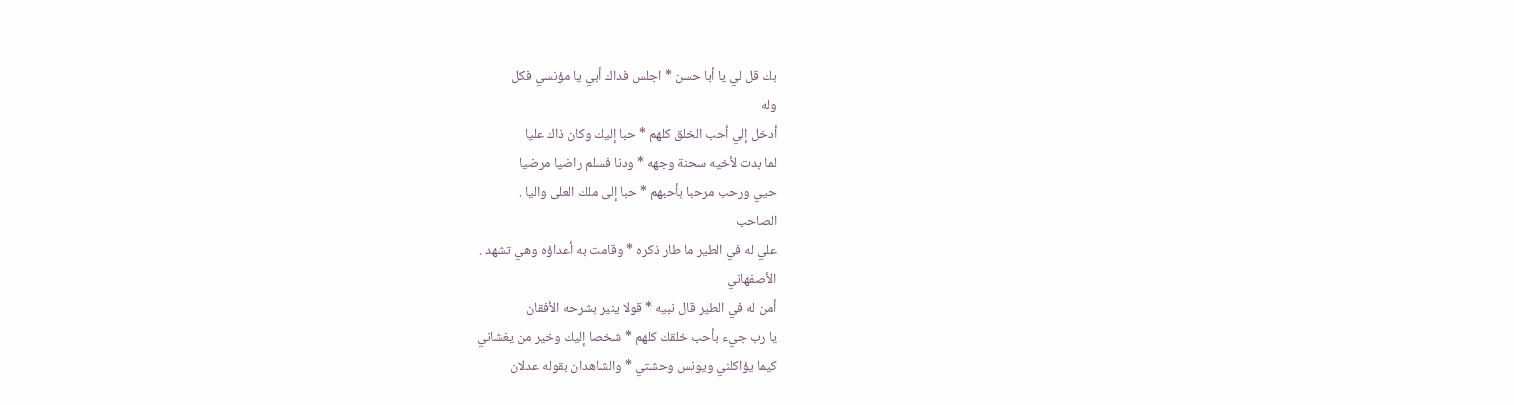بك قل لي يا أبا حسن * اجلس فداك أبي يا مؤنسي فكل
وله
أدخل إلي أحب الخلق كلهم * حبا إليك وكان ذاك عليا
لما بدت لأخيه سحنة وجهه * ودنا فسلم راضيا مرضيا
حيي ورحب مرحبا بأحبهم * حبا إلى ملك العلى واليا .
الصاحب
علي له في الطير ما طار ذكره * وقامت به أعداؤه وهي تشهد .
الأصفهاني
أمن له في الطير قال نبيه * قولا ينير بشرحه الأفقان
يا رب جيء بأحب خلقك كلهم * شخصا إليك وخير من يغشاني
كيما يؤاكلني ويونس وحشتي * والشاهدان بقوله عدلان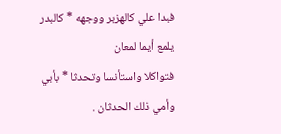فبدا علي كالهزبر ووجهه * كالبدر يلمع أيما لمعان
فتواكلا واستأنسا وتحدثا * بأبي وأمي ذلك الحدثان .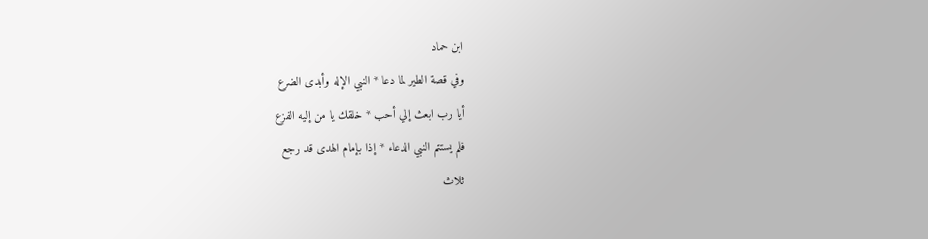ابن حماد
وفي قصة الطير لما دعا * النبي الإله وأبدى الضرع
أيا رب ابعث إلي أحب * خلقك يا من إليه الفزع
فلم يستتم النبي الدعاء * إذا بإمام الهدى قد رجع
ثلاث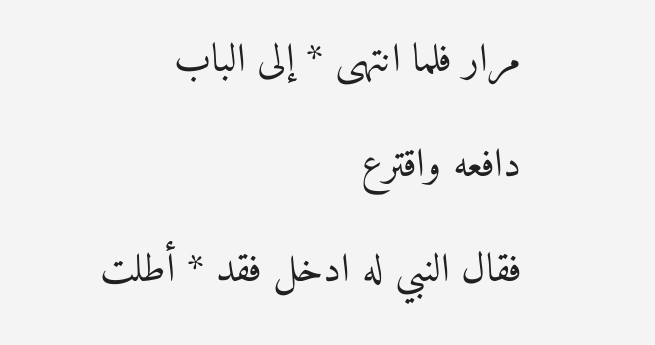مرار فلما انتهى * إلى الباب دافعه واقترع
فقال النبي له ادخل فقد * أطلت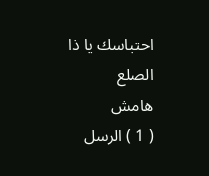احتباسك يا ذا الصلع
هامش
( 1 ) الرسل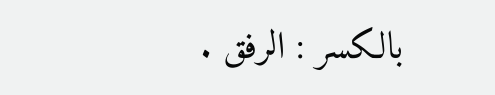بالكسر : الرفق .